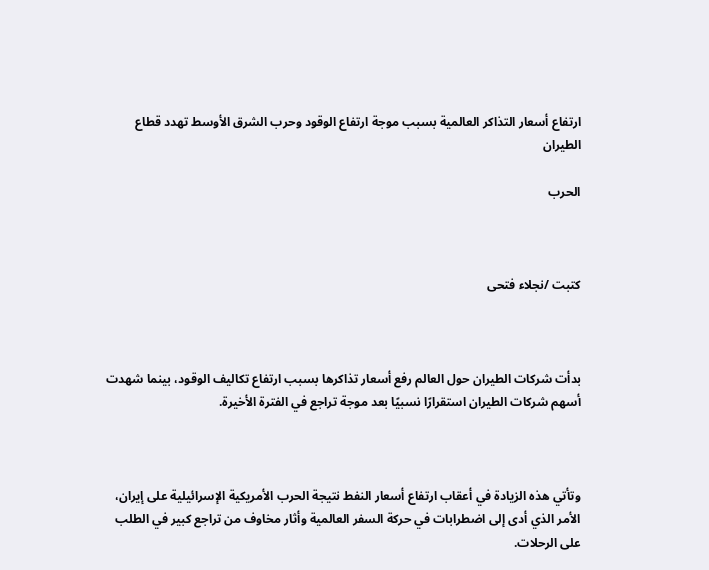ارتفاع أسعار التذاكر العالمية بسبب موجة ارتفاع الوقود وحرب الشرق الأوسط تهدد قطاع الطيران

الحرب



كتبت /نجلاء فتحى



بدأت شركات الطيران حول العالم رفع أسعار تذاكرها بسبب ارتفاع تكاليف الوقود، بينما شهدت أسهم شركات الطيران استقرارًا نسبيًا بعد موجة تراجع في الفترة الأخيرة.



وتأتي هذه الزيادة في أعقاب ارتفاع أسعار النفط نتيجة الحرب الأمريكية الإسرائيلية على إيران، الأمر الذي أدى إلى اضطرابات في حركة السفر العالمية وأثار مخاوف من تراجع كبير في الطلب على الرحلات.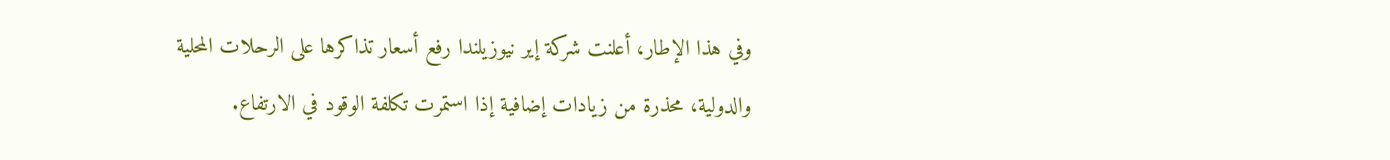وفي هذا الإطار، أعلنت شركة إير نيوزيلندا رفع أسعار تذاكرها على الرحلات المحلية والدولية، محذرة من زيادات إضافية إذا استمرت تكلفة الوقود في الارتفاع.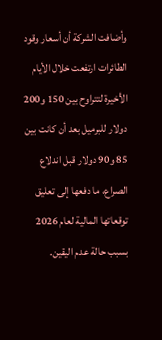وأضافت الشركة أن أسعار وقود الطائرات ارتفعت خلال الأيام الأخيرة لتتراوح بين 150 و200 دولار للبرميل بعد أن كانت بين 85 و90 دولار قبل اندلاع الصراع، ما دفعها إلى تعليق توقعاتها المالية لعام 2026 بسبب حالة عدم اليقين.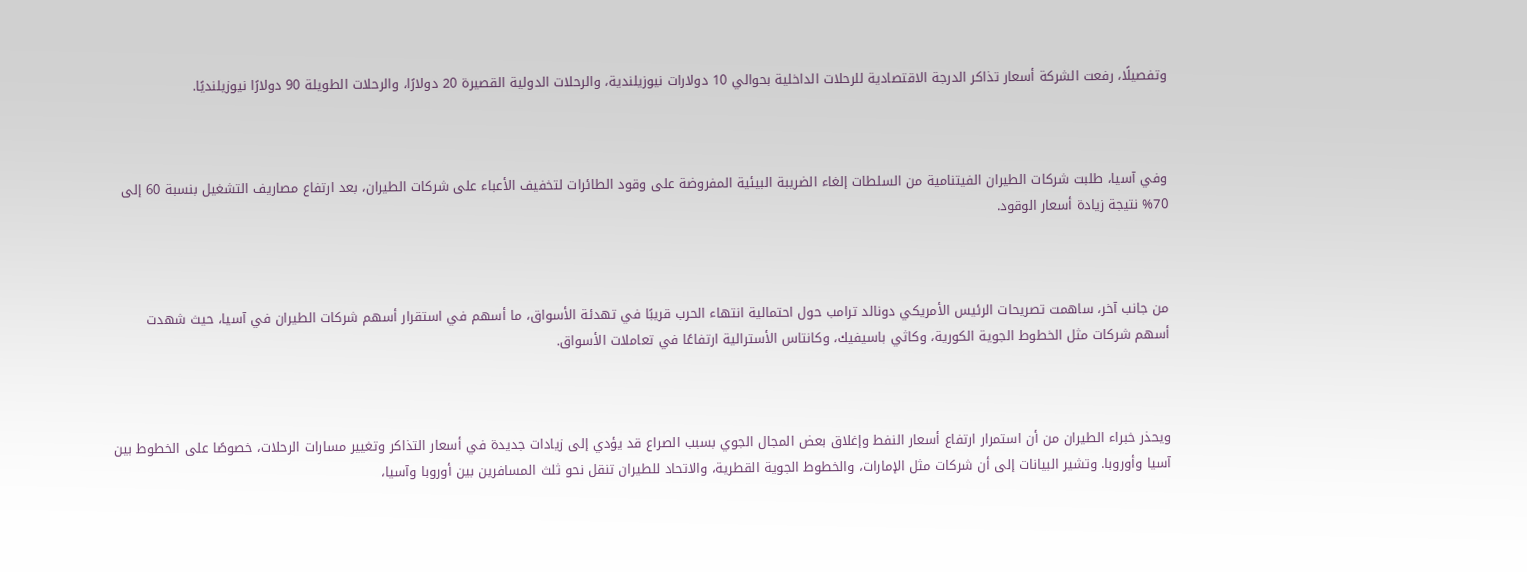وتفصيلًا، رفعت الشركة أسعار تذاكر الدرجة الاقتصادية للرحلات الداخلية بحوالي 10 دولارات نيوزيلندية، والرحلات الدولية القصيرة 20 دولارًا، والرحلات الطويلة 90 دولارًا نيوزيلنديًا.



وفي آسيا، طلبت شركات الطيران الفيتنامية من السلطات إلغاء الضريبة البيئية المفروضة على وقود الطائرات لتخفيف الأعباء على شركات الطيران، بعد ارتفاع مصاريف التشغيل بنسبة 60 إلى 70% نتيجة زيادة أسعار الوقود.



من جانب آخر، ساهمت تصريحات الرئيس الأمريكي دونالد ترامب حول احتمالية انتهاء الحرب قريبًا في تهدئة الأسواق، ما أسهم في استقرار أسهم شركات الطيران في آسيا، حيث شهدت أسهم شركات مثل الخطوط الجوية الكورية، وكاثي باسيفيك، وكانتاس الأسترالية ارتفاعًا في تعاملات الأسواق.



ويحذر خبراء الطيران من أن استمرار ارتفاع أسعار النفط وإغلاق بعض المجال الجوي بسبب الصراع قد يؤدي إلى زيادات جديدة في أسعار التذاكر وتغيير مسارات الرحلات، خصوصًا على الخطوط بين آسيا وأوروبا. وتشير البيانات إلى أن شركات مثل الإمارات، والخطوط الجوية القطرية، والاتحاد للطيران تنقل نحو ثلث المسافرين بين أوروبا وآسيا،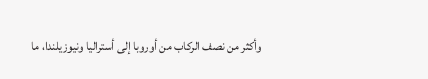وأكثر من نصف الركاب من أوروبا إلى أستراليا ونيوزيلندا، ما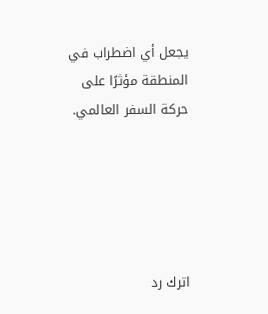يجعل أي اضطراب في المنطقة مؤثرًا على حركة السفر العالمي.





اترك رد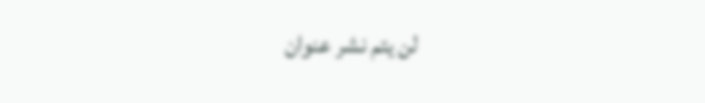لن يتم نشر عنوان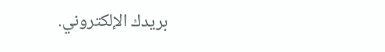بريدك الإلكتروني.